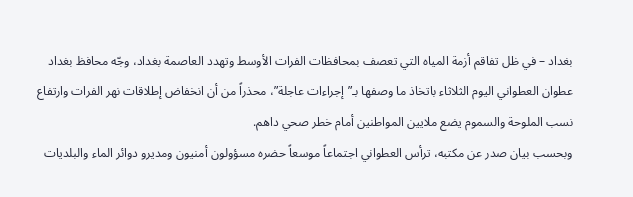بغداد – في ظل تفاقم أزمة المياه التي تعصف بمحافظات الفرات الأوسط وتهدد العاصمة بغداد، وجّه محافظ بغداد عطوان العطواني اليوم الثلاثاء باتخاذ ما وصفها بـ”إجراءات عاجلة”، محذراً من أن انخفاض إطلاقات نهر الفرات وارتفاع نسب الملوحة والسموم يضع ملايين المواطنين أمام خطر صحي داهم.
وبحسب بيان صدر عن مكتبه، ترأس العطواني اجتماعاً موسعاً حضره مسؤولون أمنيون ومديرو دوائر الماء والبلديات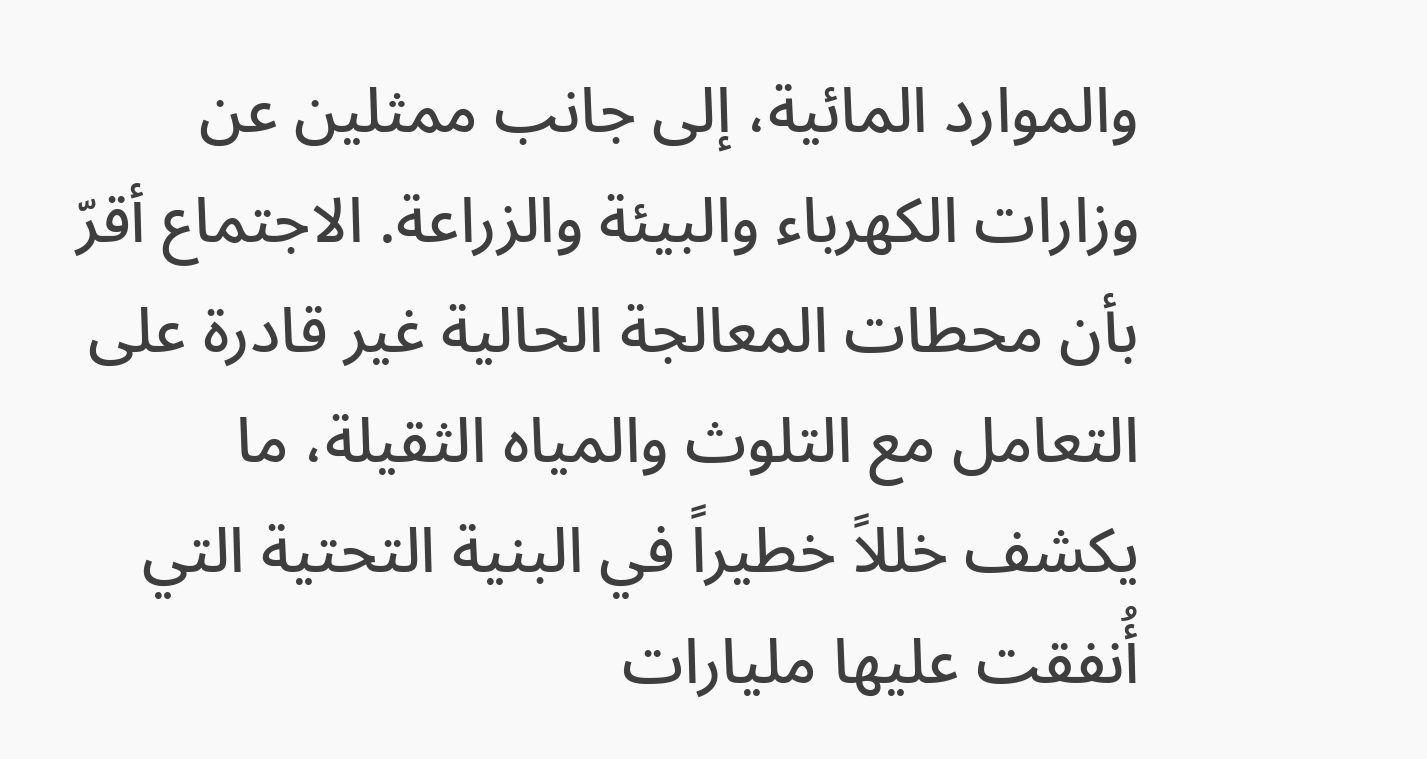والموارد المائية، إلى جانب ممثلين عن وزارات الكهرباء والبيئة والزراعة. الاجتماع أقرّ بأن محطات المعالجة الحالية غير قادرة على التعامل مع التلوث والمياه الثقيلة، ما يكشف خللاً خطيراً في البنية التحتية التي أُنفقت عليها مليارات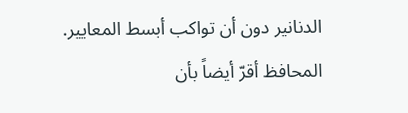الدنانير دون أن تواكب أبسط المعايير.
المحافظ أقرّ أيضاً بأن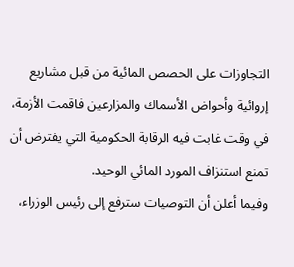التجاوزات على الحصص المائية من قبل مشاريع إروائية وأحواض الأسماك والمزارعين فاقمت الأزمة، في وقت غابت فيه الرقابة الحكومية التي يفترض أن تمنع استنزاف المورد المائي الوحيد.
وفيما أعلن أن التوصيات سترفع إلى رئيس الوزراء،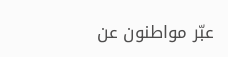عبّر مواطنون عن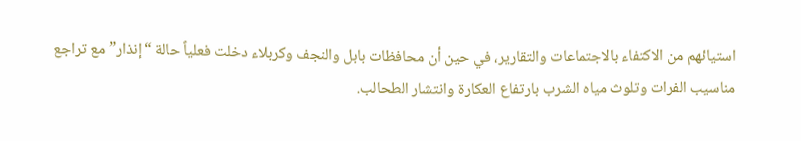استيائهم من الاكتفاء بالاجتماعات والتقارير، في حين أن محافظات بابل والنجف وكربلاء دخلت فعلياً حالة “إنذار” مع تراجع مناسيب الفرات وتلوث مياه الشرب بارتفاع العكارة وانتشار الطحالب.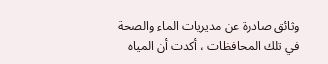وثائق صادرة عن مديريات الماء والصحة في تلك المحافظات ، أكدت أن المياه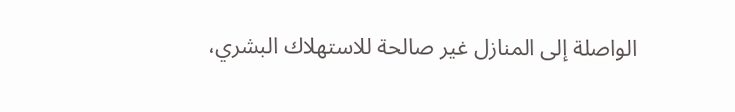الواصلة إلى المنازل غير صالحة للاستهلاك البشري،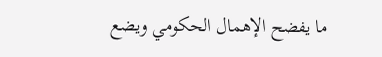ما يفضح الإهمال الحكومي ويضع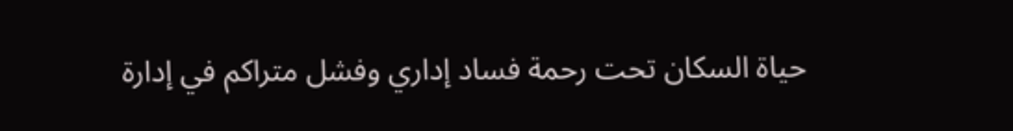حياة السكان تحت رحمة فساد إداري وفشل متراكم في إدارة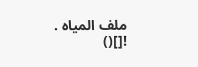ملف المياه .
![]()